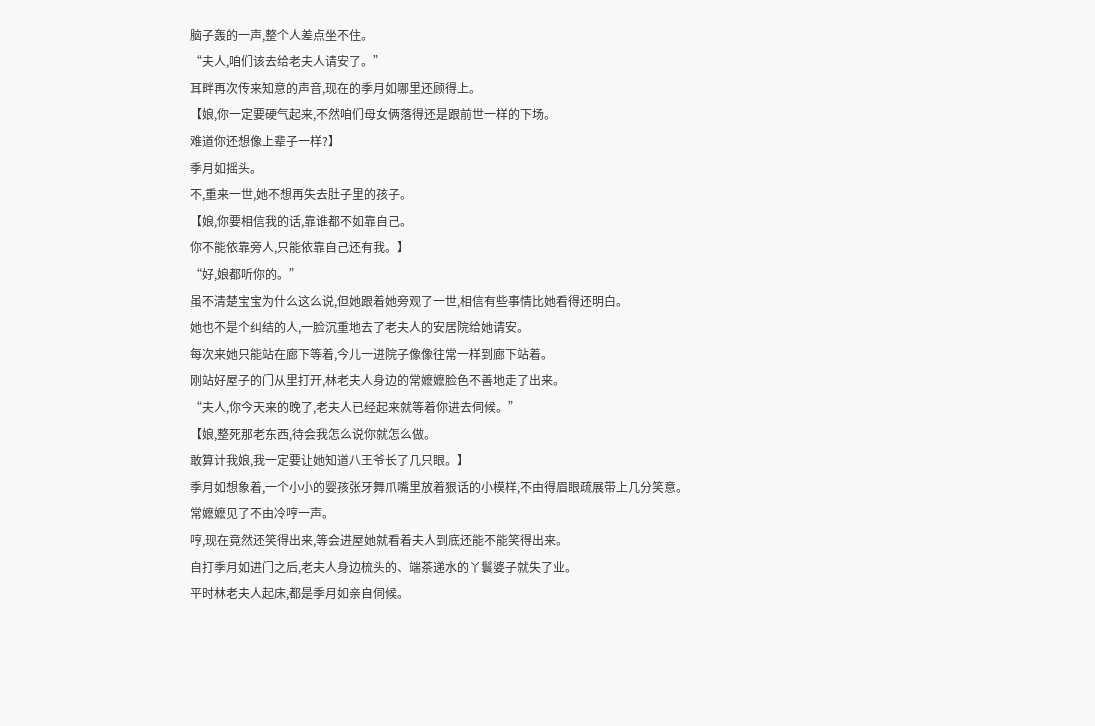脑子轰的一声,整个人差点坐不住。
“夫人,咱们该去给老夫人请安了。”
耳畔再次传来知意的声音,现在的季月如哪里还顾得上。
【娘,你一定要硬气起来,不然咱们母女俩落得还是跟前世一样的下场。
难道你还想像上辈子一样?】
季月如摇头。
不,重来一世,她不想再失去肚子里的孩子。
【娘,你要相信我的话,靠谁都不如靠自己。
你不能依靠旁人,只能依靠自己还有我。】
“好,娘都听你的。”
虽不清楚宝宝为什么这么说,但她跟着她旁观了一世,相信有些事情比她看得还明白。
她也不是个纠结的人,一脸沉重地去了老夫人的安居院给她请安。
每次来她只能站在廊下等着,今儿一进院子像像往常一样到廊下站着。
刚站好屋子的门从里打开,林老夫人身边的常嬷嬷脸色不善地走了出来。
“夫人,你今天来的晚了,老夫人已经起来就等着你进去伺候。”
【娘,整死那老东西,待会我怎么说你就怎么做。
敢算计我娘,我一定要让她知道八王爷长了几只眼。】
季月如想象着,一个小小的婴孩张牙舞爪嘴里放着狠话的小模样,不由得眉眼疏展带上几分笑意。
常嬷嬷见了不由冷哼一声。
哼,现在竟然还笑得出来,等会进屋她就看着夫人到底还能不能笑得出来。
自打季月如进门之后,老夫人身边梳头的、端茶递水的丫鬟婆子就失了业。
平时林老夫人起床,都是季月如亲自伺候。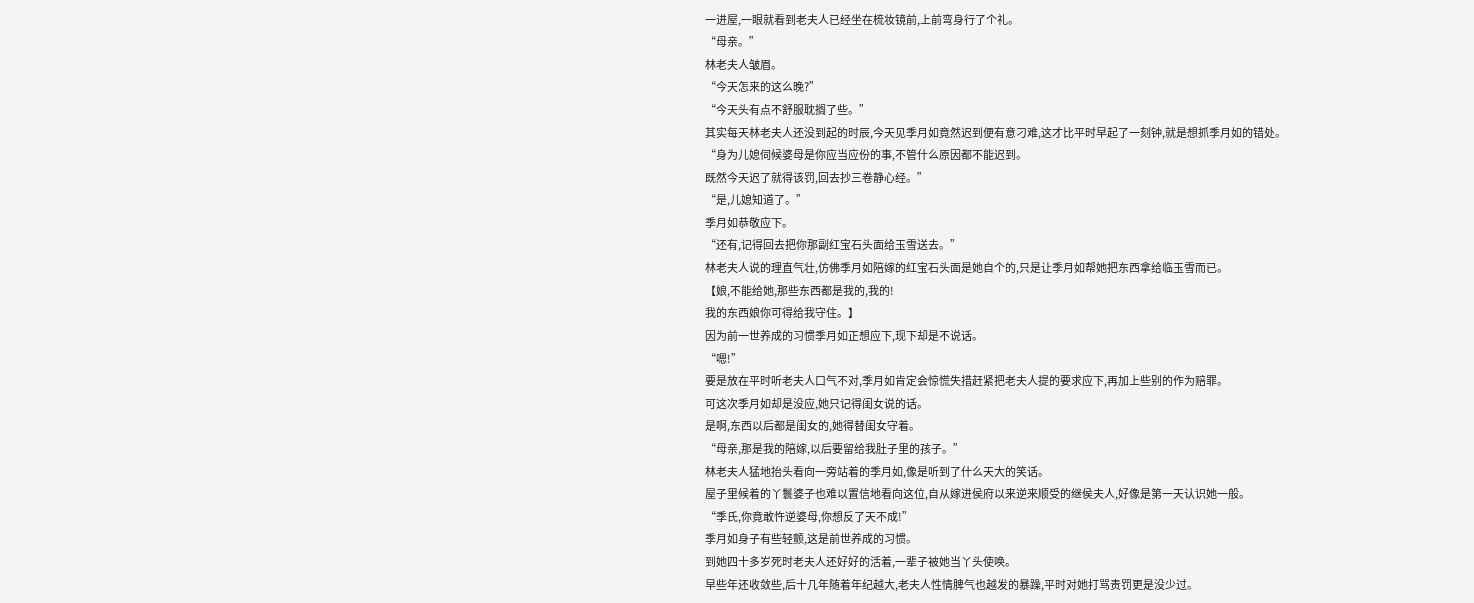一进屋,一眼就看到老夫人已经坐在梳妆镜前,上前弯身行了个礼。
“母亲。”
林老夫人皱眉。
“今天怎来的这么晚?”
“今天头有点不舒服耽搁了些。”
其实每天林老夫人还没到起的时辰,今天见季月如竟然迟到便有意刁难,这才比平时早起了一刻钟,就是想抓季月如的错处。
“身为儿媳伺候婆母是你应当应份的事,不管什么原因都不能迟到。
既然今天迟了就得该罚,回去抄三卷静心经。”
“是,儿媳知道了。”
季月如恭敬应下。
“还有,记得回去把你那副红宝石头面给玉雪送去。”
林老夫人说的理直气壮,仿佛季月如陪嫁的红宝石头面是她自个的,只是让季月如帮她把东西拿给临玉雪而已。
【娘,不能给她,那些东西都是我的,我的!
我的东西娘你可得给我守住。】
因为前一世养成的习惯季月如正想应下,现下却是不说话。
“嗯!”
要是放在平时听老夫人口气不对,季月如肯定会惊慌失措赶紧把老夫人提的要求应下,再加上些别的作为赔罪。
可这次季月如却是没应,她只记得闺女说的话。
是啊,东西以后都是闺女的,她得替闺女守着。
“母亲,那是我的陪嫁,以后要留给我肚子里的孩子。”
林老夫人猛地抬头看向一旁站着的季月如,像是听到了什么天大的笑话。
屋子里候着的丫鬟婆子也难以置信地看向这位,自从嫁进侯府以来逆来顺受的继侯夫人,好像是第一天认识她一般。
“季氏,你竟敢忤逆婆母,你想反了天不成!”
季月如身子有些轻颤,这是前世养成的习惯。
到她四十多岁死时老夫人还好好的活着,一辈子被她当丫头使唤。
早些年还收敛些,后十几年随着年纪越大,老夫人性情脾气也越发的暴躁,平时对她打骂责罚更是没少过。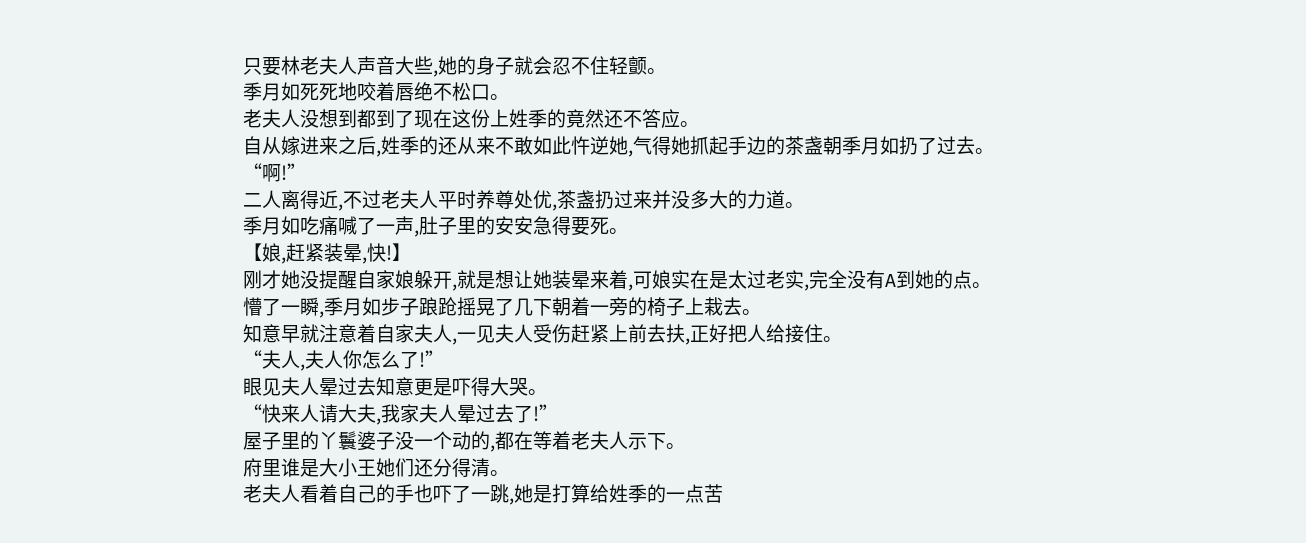只要林老夫人声音大些,她的身子就会忍不住轻颤。
季月如死死地咬着唇绝不松口。
老夫人没想到都到了现在这份上姓季的竟然还不答应。
自从嫁进来之后,姓季的还从来不敢如此忤逆她,气得她抓起手边的茶盏朝季月如扔了过去。
“啊!”
二人离得近,不过老夫人平时养尊处优,茶盏扔过来并没多大的力道。
季月如吃痛喊了一声,肚子里的安安急得要死。
【娘,赶紧装晕,快!】
刚才她没提醒自家娘躲开,就是想让她装晕来着,可娘实在是太过老实,完全没有A到她的点。
懵了一瞬,季月如步子踉跄摇晃了几下朝着一旁的椅子上栽去。
知意早就注意着自家夫人,一见夫人受伤赶紧上前去扶,正好把人给接住。
“夫人,夫人你怎么了!”
眼见夫人晕过去知意更是吓得大哭。
“快来人请大夫,我家夫人晕过去了!”
屋子里的丫鬟婆子没一个动的,都在等着老夫人示下。
府里谁是大小王她们还分得清。
老夫人看着自己的手也吓了一跳,她是打算给姓季的一点苦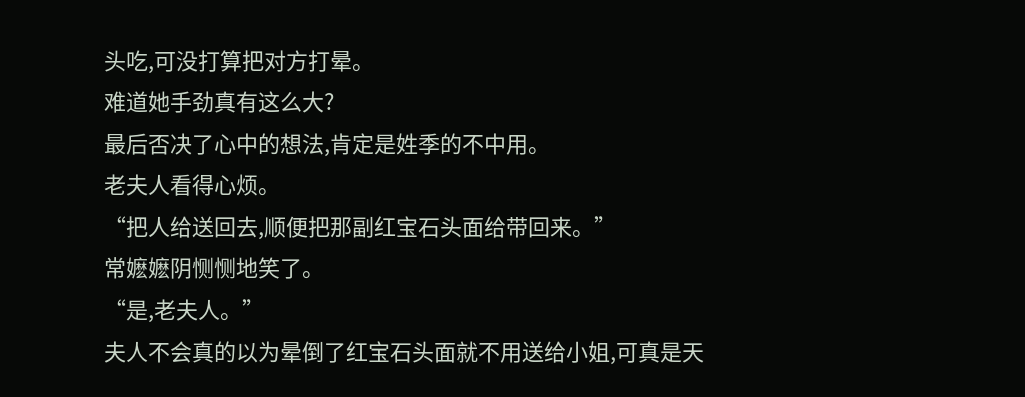头吃,可没打算把对方打晕。
难道她手劲真有这么大?
最后否决了心中的想法,肯定是姓季的不中用。
老夫人看得心烦。
“把人给送回去,顺便把那副红宝石头面给带回来。”
常嬷嬷阴恻恻地笑了。
“是,老夫人。”
夫人不会真的以为晕倒了红宝石头面就不用送给小姐,可真是天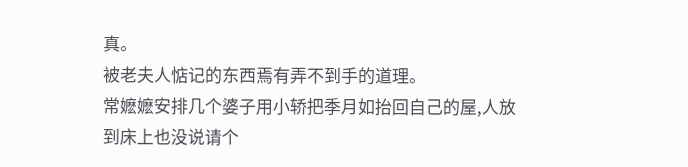真。
被老夫人惦记的东西焉有弄不到手的道理。
常嬷嬷安排几个婆子用小轿把季月如抬回自己的屋,人放到床上也没说请个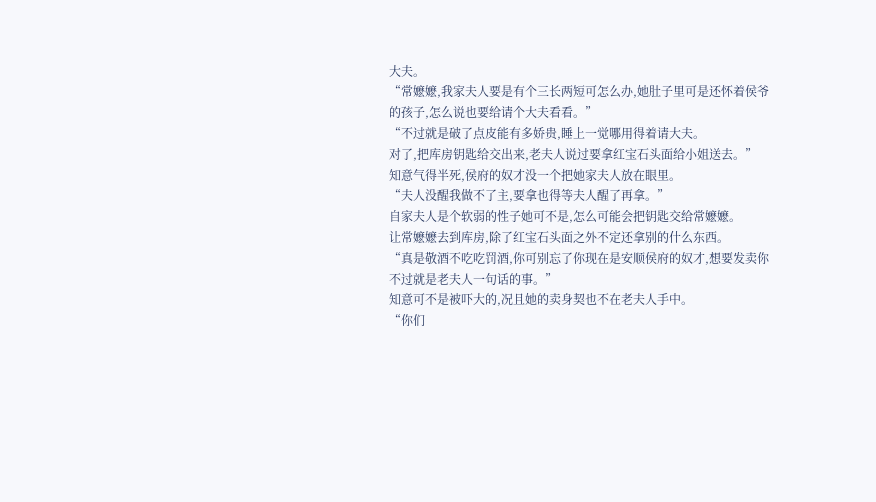大夫。
“常嬷嬷,我家夫人要是有个三长两短可怎么办,她肚子里可是还怀着侯爷的孩子,怎么说也要给请个大夫看看。”
“不过就是破了点皮能有多娇贵,睡上一觉哪用得着请大夫。
对了,把库房钥匙给交出来,老夫人说过要拿红宝石头面给小姐送去。”
知意气得半死,侯府的奴才没一个把她家夫人放在眼里。
“夫人没醒我做不了主,要拿也得等夫人醒了再拿。”
自家夫人是个软弱的性子她可不是,怎么可能会把钥匙交给常嬷嬷。
让常嬷嬷去到库房,除了红宝石头面之外不定还拿别的什么东西。
“真是敬酒不吃吃罚酒,你可别忘了你现在是安顺侯府的奴才,想要发卖你不过就是老夫人一句话的事。”
知意可不是被吓大的,况且她的卖身契也不在老夫人手中。
“你们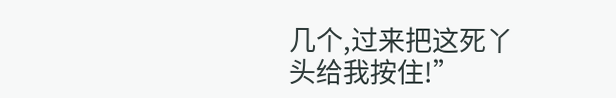几个,过来把这死丫头给我按住!”